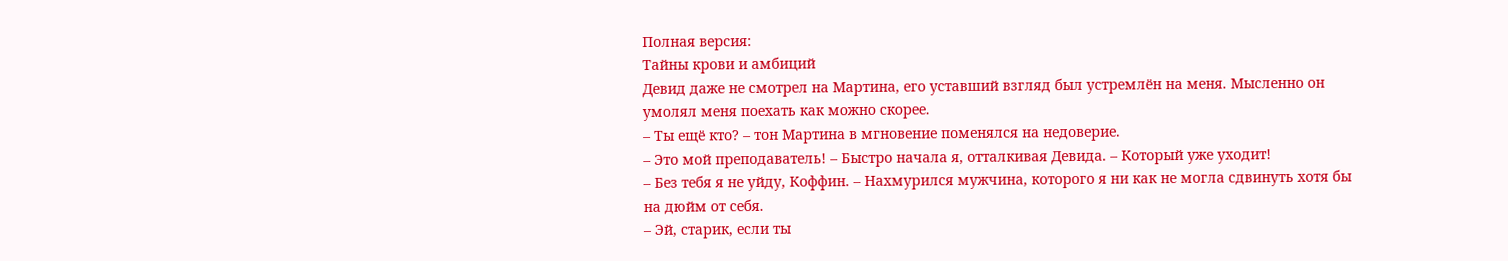Полная версия:
Тайны крови и амбиций
Девид даже не смотрел на Мартина, его уставший взгляд был устремлён на меня. Мысленно он умолял меня поехать как можно скорее.
– Ты ещё кто? – тон Мартина в мгновение поменялся на недоверие.
– Это мой преподаватель! – Быстро начала я, отталкивая Девида. – Который уже уходит!
– Без тебя я не уйду, Коффин. – Нахмурился мужчина, которого я ни как не могла сдвинуть хотя бы на дюйм от себя.
– Эй, старик, если ты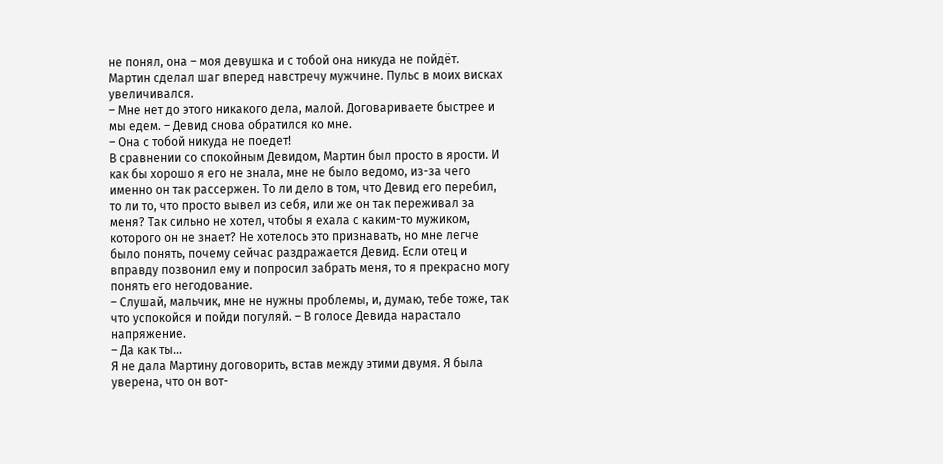не понял, она – моя девушка и с тобой она никуда не пойдёт.
Мартин сделал шаг вперед навстречу мужчине. Пульс в моих висках увеличивался.
– Мне нет до этого никакого дела, малой. Договариваете быстрее и мы едем. – Девид снова обратился ко мне.
– Она с тобой никуда не поедет!
В сравнении со спокойным Девидом, Мартин был просто в ярости. И как бы хорошо я его не знала, мне не было ведомо, из-за чего именно он так рассержен. То ли дело в том, что Девид его перебил, то ли то, что просто вывел из себя, или же он так переживал за меня? Так сильно не хотел, чтобы я ехала с каким-то мужиком, которого он не знает? Не хотелось это признавать, но мне легче было понять, почему сейчас раздражается Девид. Если отец и вправду позвонил ему и попросил забрать меня, то я прекрасно могу понять его негодование.
– Слушай, мальчик, мне не нужны проблемы, и, думаю, тебе тоже, так что успокойся и пойди погуляй. – В голосе Девида нарастало напряжение.
– Да как ты…
Я не дала Мартину договорить, встав между этими двумя. Я была уверена, что он вот-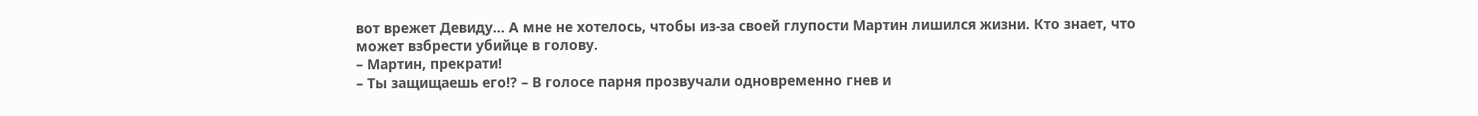вот врежет Девиду… А мне не хотелось, чтобы из-за своей глупости Мартин лишился жизни. Кто знает, что может взбрести убийце в голову.
– Мартин, прекрати!
– Ты защищаешь его!? – В голосе парня прозвучали одновременно гнев и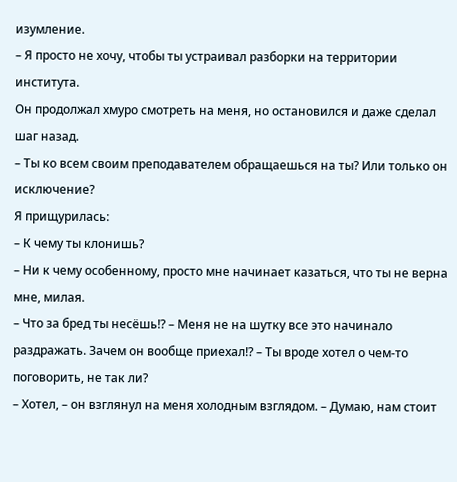изумление.
– Я просто не хочу, чтобы ты устраивал разборки на территории института.
Он продолжал хмуро смотреть на меня, но остановился и даже сделал шаг назад.
– Ты ко всем своим преподавателем обращаешься на ты? Или только он исключение?
Я прищурилась:
– К чему ты клонишь?
– Ни к чему особенному, просто мне начинает казаться, что ты не верна мне, милая.
– Что за бред ты несёшь!? – Меня не на шутку все это начинало раздражать. Зачем он вообще приехал!? – Ты вроде хотел о чем-то поговорить, не так ли?
– Хотел, – он взглянул на меня холодным взглядом. – Думаю, нам стоит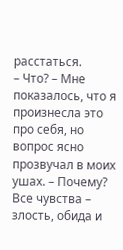расстаться.
– Что? – Мне показалось, что я произнесла это про себя, но вопрос ясно прозвучал в моих ушах. – Почему?
Все чувства – злость, обида и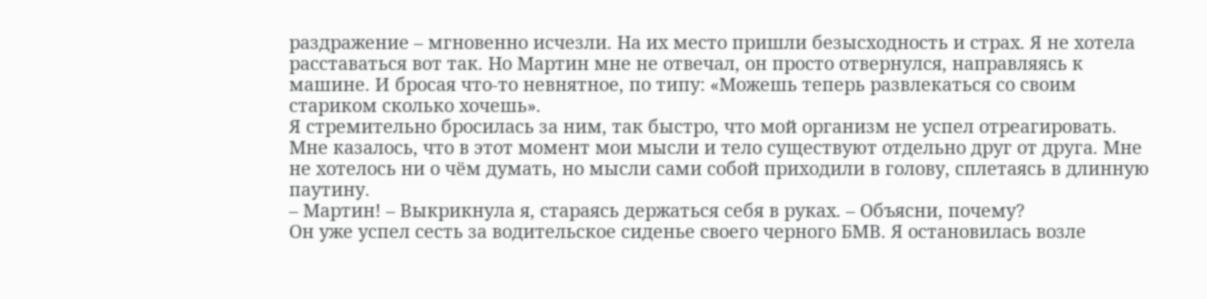раздражение – мгновенно исчезли. На их место пришли безысходность и страх. Я не хотела расставаться вот так. Но Мартин мне не отвечал, он просто отвернулся, направляясь к машине. И бросая что-то невнятное, по типу: «Можешь теперь развлекаться со своим стариком сколько хочешь».
Я стремительно бросилась за ним, так быстро, что мой организм не успел отреагировать. Мне казалось, что в этот момент мои мысли и тело существуют отдельно друг от друга. Мне не хотелось ни о чём думать, но мысли сами собой приходили в голову, сплетаясь в длинную паутину.
– Мартин! – Выкрикнула я, стараясь держаться себя в руках. – Объясни, почему?
Он уже успел сесть за водительское сиденье своего черного БМВ. Я остановилась возле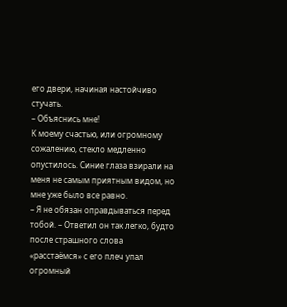его двери, начиная настойчиво стучать.
– Объяснись мне!
К моему счастью, или огромному сожалению, стекло медленно опустилось. Синие глаза взирали на меня не самым приятным видом, но мне уже было все равно.
– Я не обязан оправдываться перед тобой. – Ответил он так легко, будто после страшного слова «расстаёмся» с его плеч упал огромный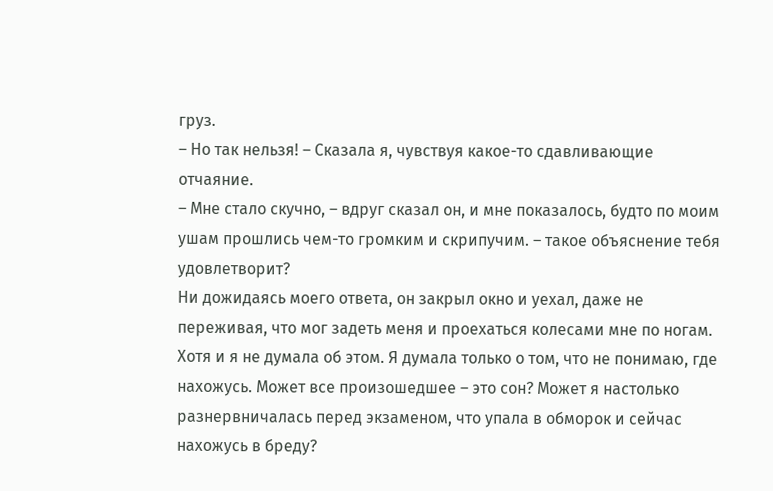груз.
– Но так нельзя! – Сказала я, чувствуя какое-то сдавливающие отчаяние.
– Мне стало скучно, – вдруг сказал он, и мне показалось, будто по моим ушам прошлись чем-то громким и скрипучим. – такое объяснение тебя удовлетворит?
Ни дожидаясь моего ответа, он закрыл окно и уехал, даже не переживая, что мог задеть меня и проехаться колесами мне по ногам. Хотя и я не думала об этом. Я думала только о том, что не понимаю, где нахожусь. Может все произошедшее – это сон? Может я настолько разнервничалась перед экзаменом, что упала в обморок и сейчас нахожусь в бреду?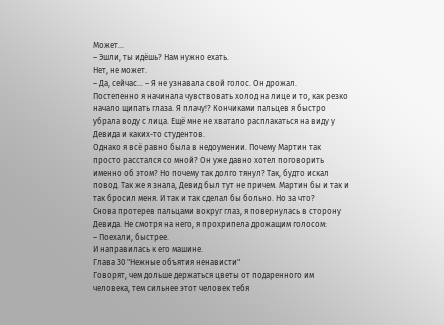Может…
– Эшли, ты идёшь? Нам нужно ехать.
Нет, не может.
– Да, сейчас… – Я не узнавала свой голос. Он дрожал.
Постепенно я начинала чувствовать холод на лице и то, как резко начало щипать глаза. Я плачу!? Кончиками пальцев я быстро убрала воду с лица. Ещё мне не хватало расплакаться на виду у Девида и каких-то студентов.
Однако я всё равно была в недоумении. Почему Мартин так просто расстался со мной? Он уже давно хотел поговорить именно об этом? Но почему так долго тянул? Так, будто искал повод. Так же я знала, Девид был тут не причем. Мартин бы и так и так бросил меня. И так и так сделал бы больно. Но за что?
Снова протерев пальцами вокруг глаз, я повернулась в сторону Девида. Не смотря на него, я прохрипела дрожащим голосом:
– Поехали, быстрее.
И направилась к его машине.
Глава 30 "Нежные объятия ненависти"
Говорят, чем дольше держаться цветы от подаренного им человека, тем сильнее этот человек тебя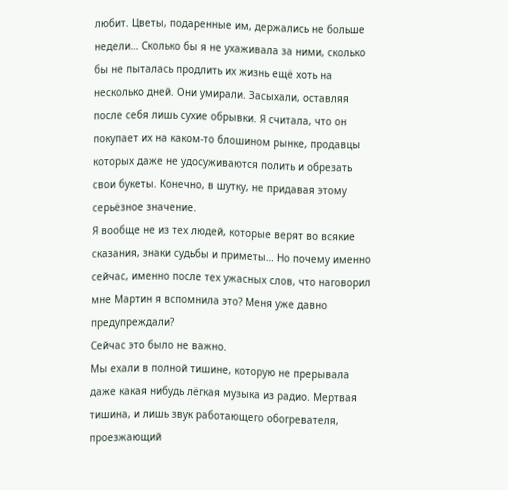любит. Цветы, подаренные им, держались не больше недели… Сколько бы я не ухаживала за ними, сколько бы не пыталась продлить их жизнь ещё хоть на несколько дней. Они умирали. Засыхали, оставляя после себя лишь сухие обрывки. Я считала, что он покупает их на каком-то блошином рынке, продавцы которых даже не удосуживаются полить и обрезать свои букеты. Конечно, в шутку, не придавая этому серьёзное значение.
Я вообще не из тех людей, которые верят во всякие сказания, знаки судьбы и приметы… Но почему именно сейчас, именно после тех ужасных слов, что наговорил мне Мартин я вспомнила это? Меня уже давно предупреждали?
Сейчас это было не важно.
Мы ехали в полной тишине, которую не прерывала даже какая нибудь лёгкая музыка из радио. Мертвая тишина, и лишь звук работающего обогревателя, проезжающий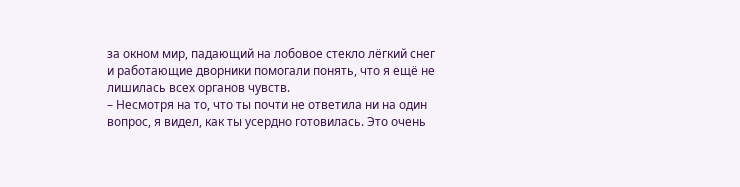за окном мир, падающий на лобовое стекло лёгкий снег и работающие дворники помогали понять, что я ещё не лишилась всех органов чувств.
– Несмотря на то, что ты почти не ответила ни на один вопрос, я видел, как ты усердно готовилась. Это очень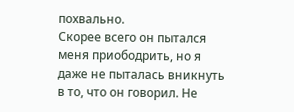похвально.
Скорее всего он пытался меня приободрить, но я даже не пыталась вникнуть в то, что он говорил. Не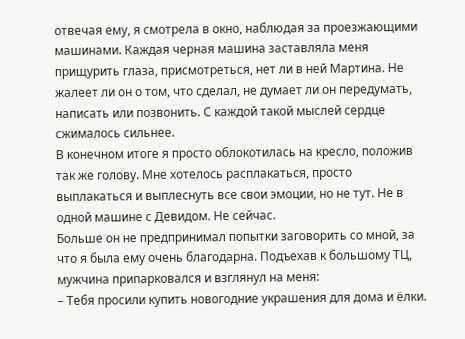отвечая ему, я смотрела в окно, наблюдая за проезжающими машинами. Каждая черная машина заставляла меня прищурить глаза, присмотреться, нет ли в ней Мартина. Не жалеет ли он о том, что сделал, не думает ли он передумать, написать или позвонить. С каждой такой мыслей сердце сжималось сильнее.
В конечном итоге я просто облокотилась на кресло, положив так же голову. Мне хотелось расплакаться, просто выплакаться и выплеснуть все свои эмоции, но не тут. Не в одной машине с Девидом. Не сейчас.
Больше он не предпринимал попытки заговорить со мной, за что я была ему очень благодарна. Подъехав к большому ТЦ, мужчина припарковался и взглянул на меня:
– Тебя просили купить новогодние украшения для дома и ёлки.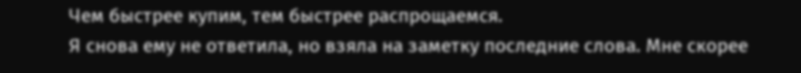Чем быстрее купим, тем быстрее распрощаемся.
Я снова ему не ответила, но взяла на заметку последние слова. Мне скорее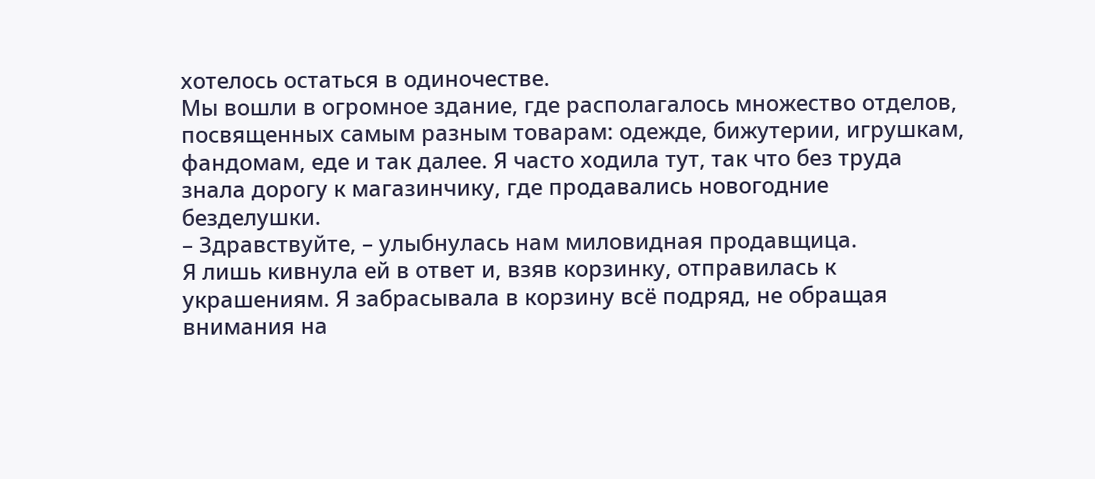хотелось остаться в одиночестве.
Мы вошли в огромное здание, где располагалось множество отделов, посвященных самым разным товарам: одежде, бижутерии, игрушкам, фандомам, еде и так далее. Я часто ходила тут, так что без труда знала дорогу к магазинчику, где продавались новогодние безделушки.
– Здравствуйте, – улыбнулась нам миловидная продавщица.
Я лишь кивнула ей в ответ и, взяв корзинку, отправилась к украшениям. Я забрасывала в корзину всё подряд, не обращая внимания на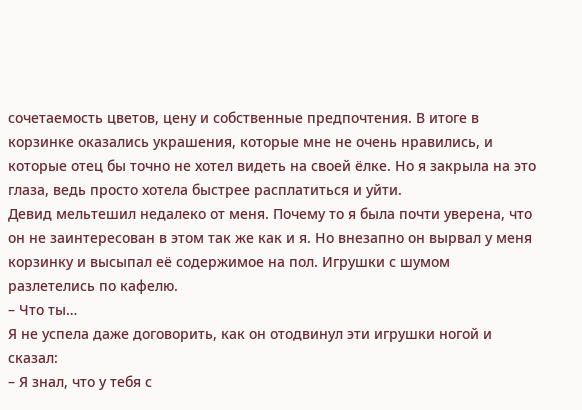сочетаемость цветов, цену и собственные предпочтения. В итоге в корзинке оказались украшения, которые мне не очень нравились, и которые отец бы точно не хотел видеть на своей ёлке. Но я закрыла на это глаза, ведь просто хотела быстрее расплатиться и уйти.
Девид мельтешил недалеко от меня. Почему то я была почти уверена, что он не заинтересован в этом так же как и я. Но внезапно он вырвал у меня корзинку и высыпал её содержимое на пол. Игрушки с шумом разлетелись по кафелю.
– Что ты…
Я не успела даже договорить, как он отодвинул эти игрушки ногой и сказал:
– Я знал, что у тебя с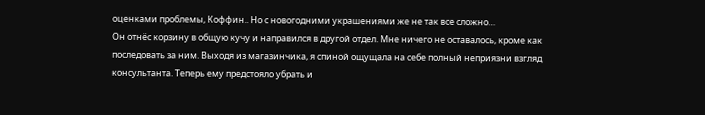оценками проблемы, Коффин.. Но с новогодними украшениями же не так все сложно…
Он отнёс корзину в общую кучу и направился в другой отдел. Мне ничего не оставалось, кроме как последовать за ним. Выходя из магазинчика, я спиной ощущала на себе полный неприязни взгляд консультанта. Теперь ему предстояло убрать и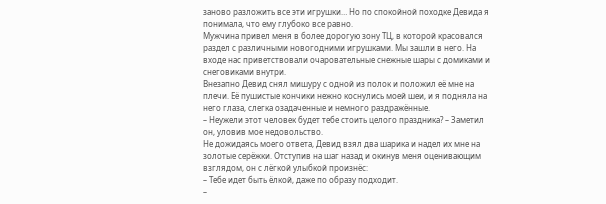заново разложить все эти игрушки… Но по спокойной походке Девида я понимала, что ему глубоко все равно.
Мужчина привел меня в более дорогую зону ТЦ, в которой красовался раздел с различными новогодними игрушками. Мы зашли в него. На входе нас приветствовали очаровательные снежные шары с домиками и снеговиками внутри.
Внезапно Девид снял мишуру с одной из полок и положил её мне на плечи. Её пушистые кончики нежно коснулись моей шеи, и я подняла на него глаза, слегка озадаченные и немного раздражённые.
– Неужели этот человек будет тебе стоить целого праздника? – Заметил он, уловив мое недовольство.
Не дожидаясь моего ответа, Девид взял два шарика и надел их мне на золотые серёжки. Отступив на шаг назад и окинув меня оценивающим взглядом, он с лёгкой улыбкой произнёс:
– Тебе идет быть ёлкой, даже по образу подходит.
–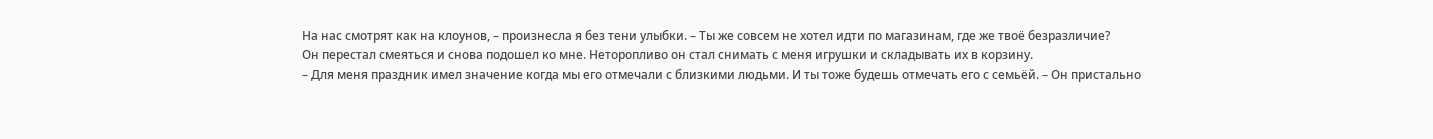На нас смотрят как на клоунов, – произнесла я без тени улыбки. – Ты же совсем не хотел идти по магазинам, где же твоё безразличие?
Он перестал смеяться и снова подошел ко мне. Неторопливо он стал снимать с меня игрушки и складывать их в корзину.
– Для меня праздник имел значение когда мы его отмечали с близкими людьми. И ты тоже будешь отмечать его с семьёй. – Он пристально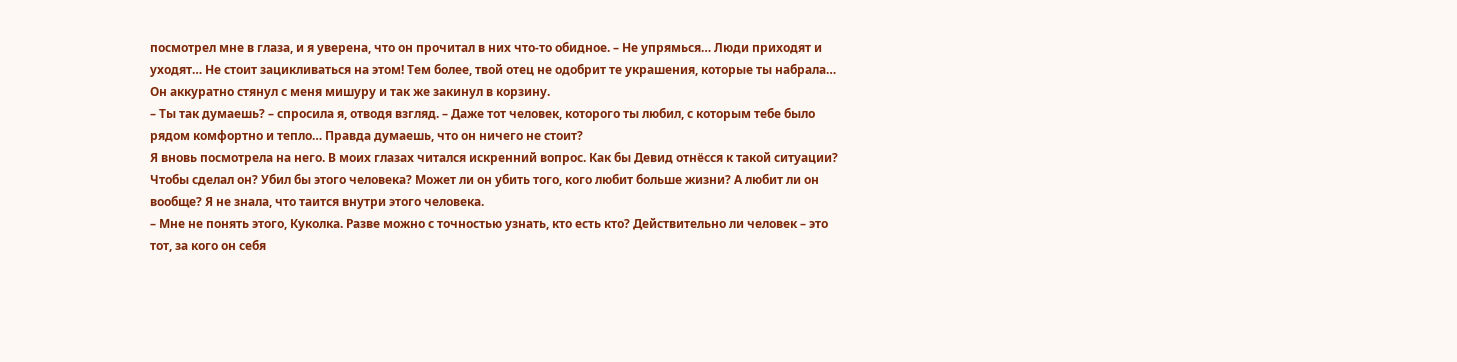посмотрел мне в глаза, и я уверена, что он прочитал в них что-то обидное. – Не упрямься… Люди приходят и уходят… Не стоит зацикливаться на этом! Тем более, твой отец не одобрит те украшения, которые ты набрала…
Он аккуратно стянул с меня мишуру и так же закинул в корзину.
– Ты так думаешь? – спросила я, отводя взгляд. – Даже тот человек, которого ты любил, с которым тебе было рядом комфортно и тепло… Правда думаешь, что он ничего не стоит?
Я вновь посмотрела на него. В моих глазах читался искренний вопрос. Как бы Девид отнёсся к такой ситуации? Чтобы сделал он? Убил бы этого человека? Может ли он убить того, кого любит больше жизни? А любит ли он вообще? Я не знала, что таится внутри этого человека.
– Мне не понять этого, Куколка. Разве можно с точностью узнать, кто есть кто? Действительно ли человек – это тот, за кого он себя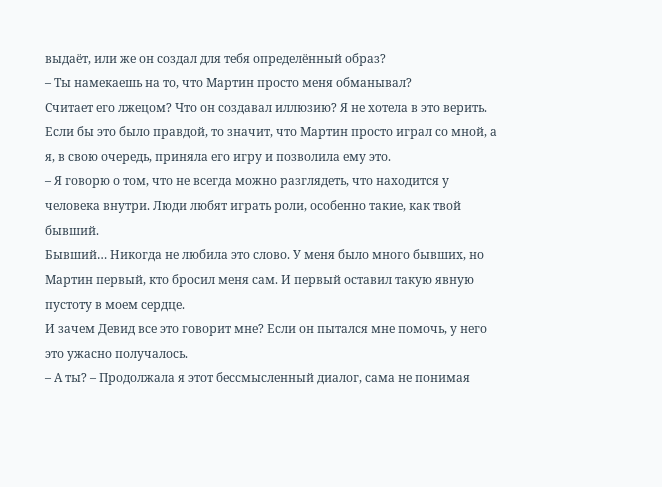выдаёт, или же он создал для тебя определённый образ?
– Ты намекаешь на то, что Мартин просто меня обманывал?
Считает его лжецом? Что он создавал иллюзию? Я не хотела в это верить. Если бы это было правдой, то значит, что Мартин просто играл со мной, а я, в свою очередь, приняла его игру и позволила ему это.
– Я говорю о том, что не всегда можно разглядеть, что находится у человека внутри. Люди любят играть роли, особенно такие, как твой бывший.
Бывший… Никогда не любила это слово. У меня было много бывших, но Мартин первый, кто бросил меня сам. И первый оставил такую явную пустоту в моем сердце.
И зачем Девид все это говорит мне? Если он пытался мне помочь, у него это ужасно получалось.
– А ты? – Продолжала я этот бессмысленный диалог, сама не понимая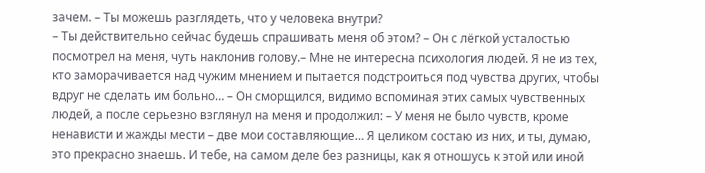зачем. – Ты можешь разглядеть, что у человека внутри?
– Ты действительно сейчас будешь спрашивать меня об этом? – Он с лёгкой усталостью посмотрел на меня, чуть наклонив голову.– Мне не интересна психология людей. Я не из тех, кто заморачивается над чужим мнением и пытается подстроиться под чувства других, чтобы вдруг не сделать им больно… – Он сморщился, видимо вспоминая этих самых чувственных людей, а после серьезно взглянул на меня и продолжил: – У меня не было чувств, кроме ненависти и жажды мести – две мои составляющие… Я целиком состаю из них, и ты, думаю, это прекрасно знаешь. И тебе, на самом деле без разницы, как я отношусь к этой или иной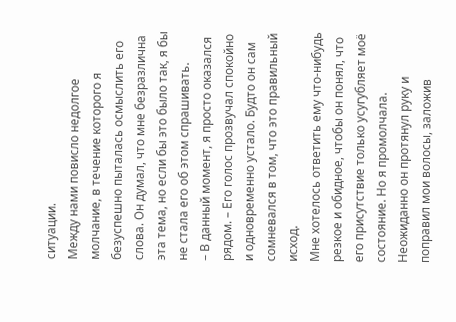ситуации.
Между нами повисло недолгое молчание, в течение которого я безуспешно пыталась осмыслить его слова. Он думал, что мне безразлична эта тема, но если бы это было так, я бы не стала его об этом спрашивать.
– В данный момент, я просто оказался рядом. – Его голос прозвучал спокойно и одновременно устало. Будто он сам сомневался в том, что это правильный исход.
Мне хотелось ответить ему что-нибудь резкое и обидное, чтобы он понял, что его присутствие только усугубляет моё состояние. Но я промолчала. Неожиданно он протянул руку и поправил мои волосы, заложив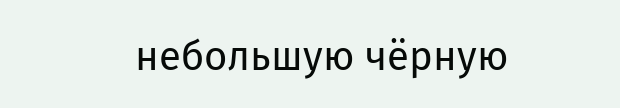небольшую чёрную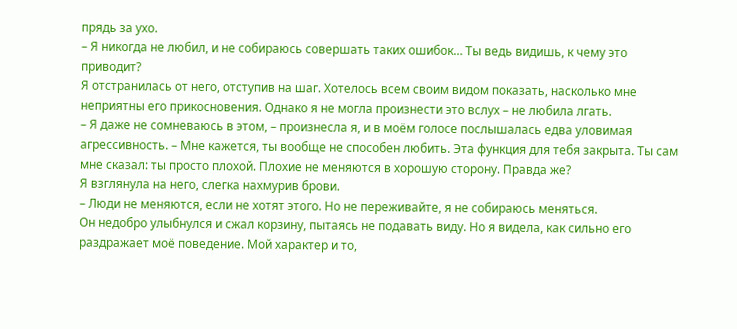прядь за ухо.
– Я никогда не любил, и не собираюсь совершать таких ошибок… Ты ведь видишь, к чему это приводит?
Я отстранилась от него, отступив на шаг. Хотелось всем своим видом показать, насколько мне неприятны его прикосновения. Однако я не могла произнести это вслух – не любила лгать.
– Я даже не сомневаюсь в этом, – произнесла я, и в моём голосе послышалась едва уловимая агрессивность. – Мне кажется, ты вообще не способен любить. Эта функция для тебя закрыта. Ты сам мне сказал: ты просто плохой. Плохие не меняются в хорошую сторону. Правда же?
Я взглянула на него, слегка нахмурив брови.
– Люди не меняются, если не хотят этого. Но не переживайте, я не собираюсь меняться.
Он недобро улыбнулся и сжал корзину, пытаясь не подавать виду. Но я видела, как сильно его раздражает моё поведение. Мой характер и то,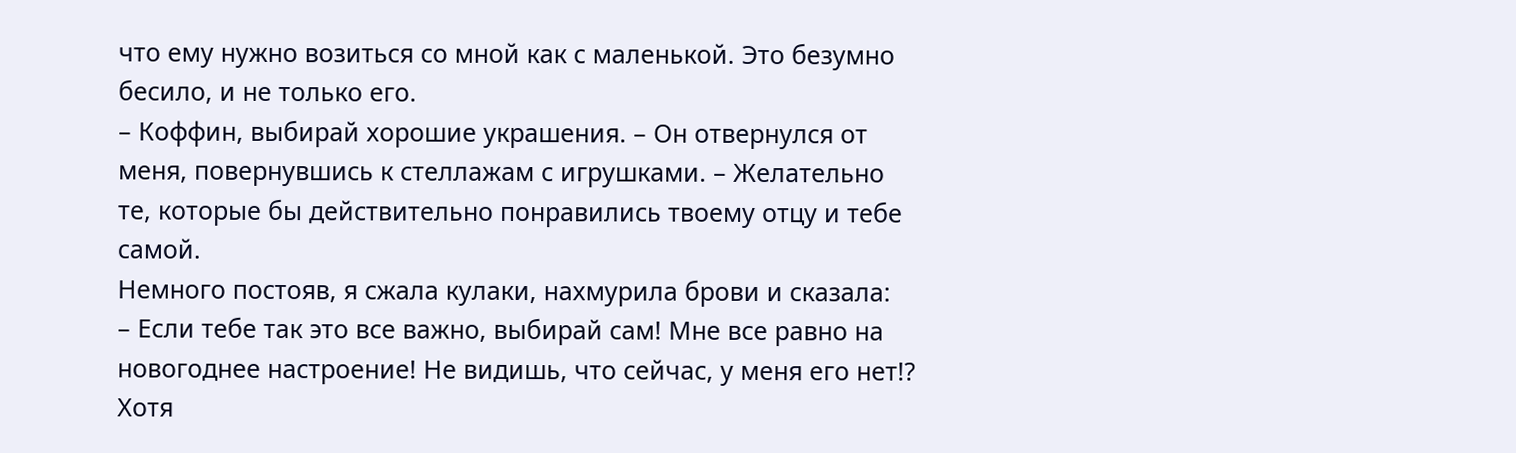что ему нужно возиться со мной как с маленькой. Это безумно бесило, и не только его.
– Коффин, выбирай хорошие украшения. – Он отвернулся от меня, повернувшись к стеллажам с игрушками. – Желательно те, которые бы действительно понравились твоему отцу и тебе самой.
Немного постояв, я сжала кулаки, нахмурила брови и сказала:
– Если тебе так это все важно, выбирай сам! Мне все равно на новогоднее настроение! Не видишь, что сейчас, у меня его нет!? Хотя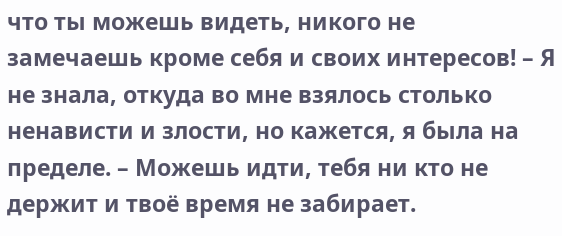что ты можешь видеть, никого не замечаешь кроме себя и своих интересов! – Я не знала, откуда во мне взялось столько ненависти и злости, но кажется, я была на пределе. – Можешь идти, тебя ни кто не держит и твоё время не забирает.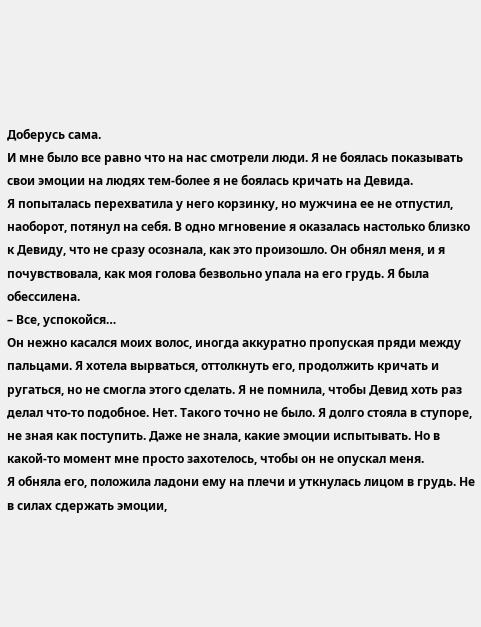Доберусь сама.
И мне было все равно что на нас смотрели люди. Я не боялась показывать свои эмоции на людях тем-более я не боялась кричать на Девида.
Я попыталась перехватила у него корзинку, но мужчина ее не отпустил, наоборот, потянул на себя. В одно мгновение я оказалась настолько близко к Девиду, что не сразу осознала, как это произошло. Он обнял меня, и я почувствовала, как моя голова безвольно упала на его грудь. Я была обессилена.
– Все, успокойся…
Он нежно касался моих волос, иногда аккуратно пропуская пряди между пальцами. Я хотела вырваться, оттолкнуть его, продолжить кричать и ругаться, но не смогла этого сделать. Я не помнила, чтобы Девид хоть раз делал что-то подобное. Нет. Такого точно не было. Я долго стояла в ступоре, не зная как поступить. Даже не знала, какие эмоции испытывать. Но в какой-то момент мне просто захотелось, чтобы он не опускал меня.
Я обняла его, положила ладони ему на плечи и уткнулась лицом в грудь. Не в силах сдержать эмоции,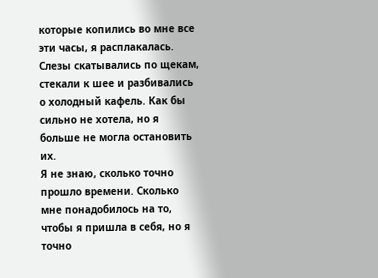которые копились во мне все эти часы, я расплакалась. Слезы скатывались по щекам, стекали к шее и разбивались о холодный кафель. Как бы сильно не хотела, но я больше не могла остановить их.
Я не знаю, сколько точно прошло времени. Сколько мне понадобилось на то, чтобы я пришла в себя, но я точно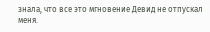знала, что все это мгновение Девид не отпускал меня.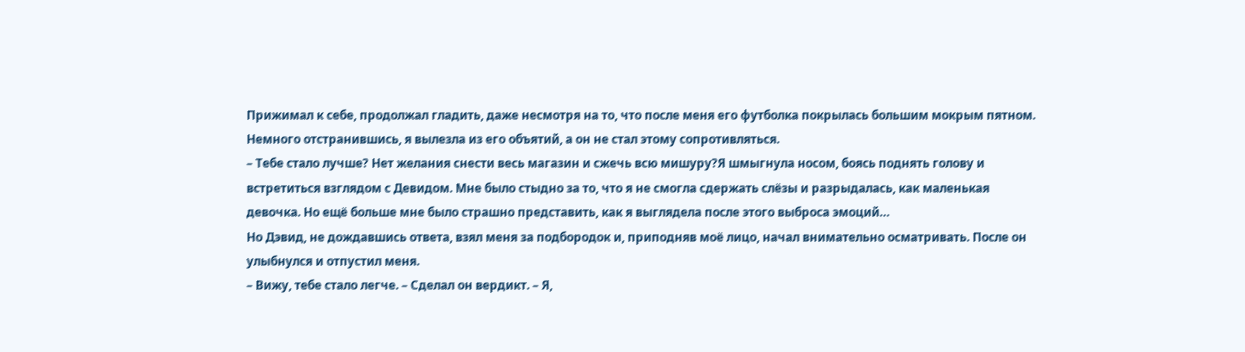Прижимал к себе, продолжал гладить, даже несмотря на то, что после меня его футболка покрылась большим мокрым пятном. Немного отстранившись, я вылезла из его объятий, а он не стал этому сопротивляться.
– Тебе стало лучше? Нет желания снести весь магазин и сжечь всю мишуру?Я шмыгнула носом, боясь поднять голову и встретиться взглядом с Девидом. Мне было стыдно за то, что я не смогла сдержать слёзы и разрыдалась, как маленькая девочка. Но ещё больше мне было страшно представить, как я выглядела после этого выброса эмоций…
Но Дэвид, не дождавшись ответа, взял меня за подбородок и, приподняв моё лицо, начал внимательно осматривать. После он улыбнулся и отпустил меня.
– Вижу, тебе стало легче. – Сделал он вердикт. – Я,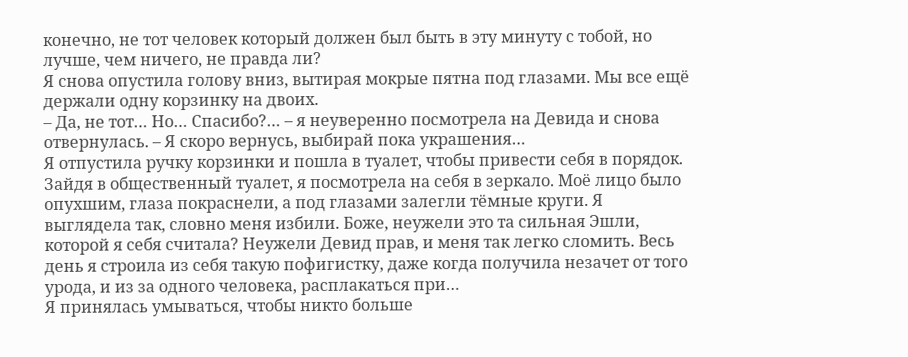конечно, не тот человек который должен был быть в эту минуту с тобой, но лучше, чем ничего, не правда ли?
Я снова опустила голову вниз, вытирая мокрые пятна под глазами. Мы все ещё держали одну корзинку на двоих.
– Да, не тот… Но… Спасибо?… – я неуверенно посмотрела на Девида и снова отвернулась. – Я скоро вернусь, выбирай пока украшения…
Я отпустила ручку корзинки и пошла в туалет, чтобы привести себя в порядок.
Зайдя в общественный туалет, я посмотрела на себя в зеркало. Моё лицо было опухшим, глаза покраснели, а под глазами залегли тёмные круги. Я выглядела так, словно меня избили. Боже, неужели это та сильная Эшли, которой я себя считала? Неужели Девид прав, и меня так легко сломить. Весь день я строила из себя такую пофигистку, даже когда получила незачет от того урода, и из за одного человека, расплакаться при…
Я принялась умываться, чтобы никто больше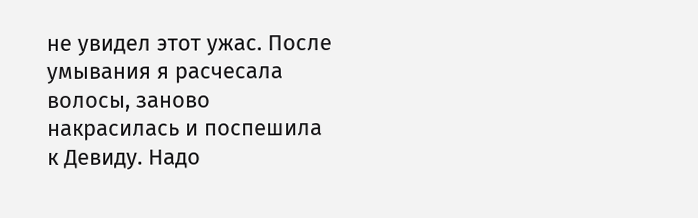не увидел этот ужас. После умывания я расчесала волосы, заново накрасилась и поспешила к Девиду. Надо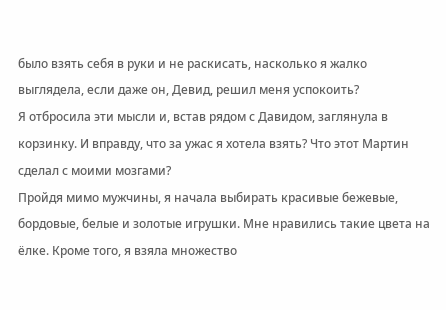было взять себя в руки и не раскисать, насколько я жалко выглядела, если даже он, Девид, решил меня успокоить?
Я отбросила эти мысли и, встав рядом с Давидом, заглянула в корзинку. И вправду, что за ужас я хотела взять? Что этот Мартин сделал с моими мозгами?
Пройдя мимо мужчины, я начала выбирать красивые бежевые, бордовые, белые и золотые игрушки. Мне нравились такие цвета на ёлке. Кроме того, я взяла множество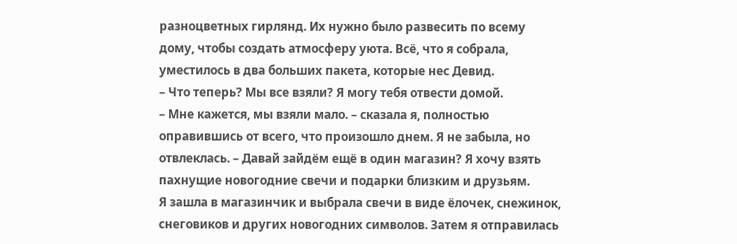разноцветных гирлянд. Их нужно было развесить по всему дому, чтобы создать атмосферу уюта. Всё, что я собрала, уместилось в два больших пакета, которые нес Девид.
– Что теперь? Мы все взяли? Я могу тебя отвести домой.
– Мне кажется, мы взяли мало. – сказала я, полностью оправившись от всего, что произошло днем. Я не забыла, но отвлеклась. – Давай зайдём ещё в один магазин? Я хочу взять пахнущие новогодние свечи и подарки близким и друзьям.
Я зашла в магазинчик и выбрала свечи в виде ёлочек, снежинок, снеговиков и других новогодних символов. Затем я отправилась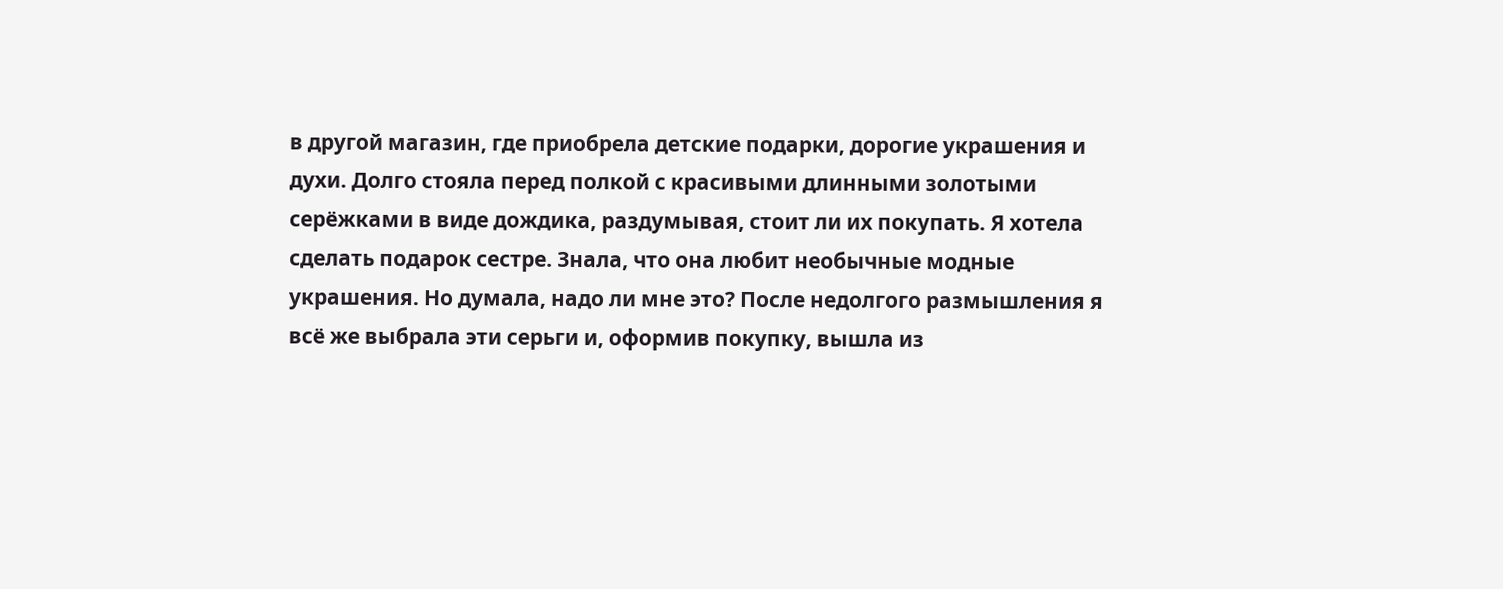в другой магазин, где приобрела детские подарки, дорогие украшения и духи. Долго стояла перед полкой с красивыми длинными золотыми серёжками в виде дождика, раздумывая, стоит ли их покупать. Я хотела сделать подарок сестре. Знала, что она любит необычные модные украшения. Но думала, надо ли мне это? После недолгого размышления я всё же выбрала эти серьги и, оформив покупку, вышла из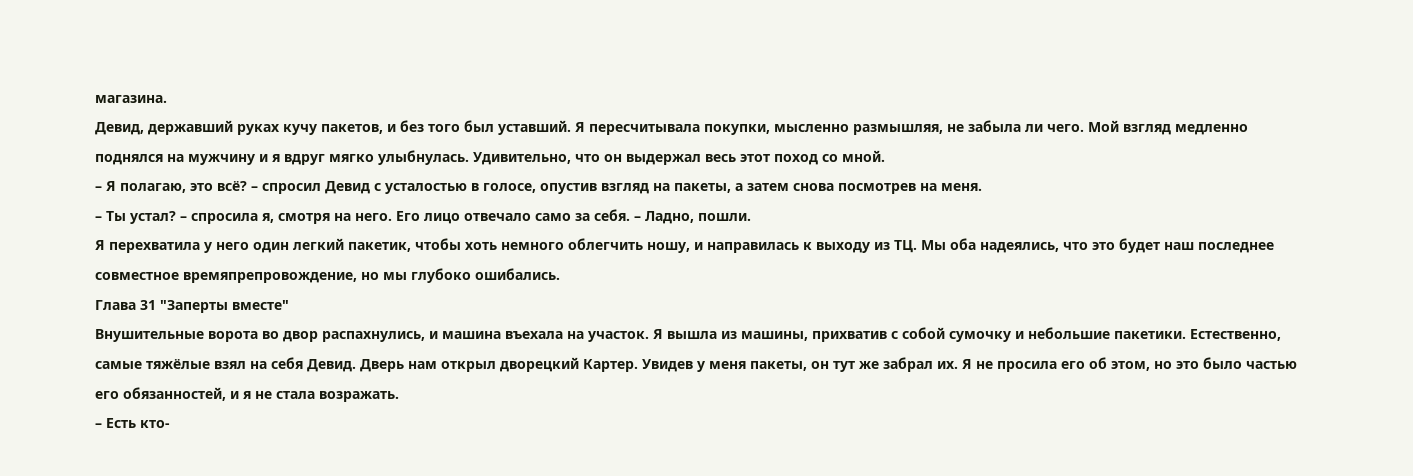магазина.
Девид, державший руках кучу пакетов, и без того был уставший. Я пересчитывала покупки, мысленно размышляя, не забыла ли чего. Мой взгляд медленно поднялся на мужчину и я вдруг мягко улыбнулась. Удивительно, что он выдержал весь этот поход со мной.
– Я полагаю, это всё? – спросил Девид с усталостью в голосе, опустив взгляд на пакеты, а затем снова посмотрев на меня.
– Ты устал? – спросила я, смотря на него. Его лицо отвечало само за себя. – Ладно, пошли.
Я перехватила у него один легкий пакетик, чтобы хоть немного облегчить ношу, и направилась к выходу из ТЦ. Мы оба надеялись, что это будет наш последнее совместное времяпрепровождение, но мы глубоко ошибались.
Глава 31 "Заперты вместе"
Внушительные ворота во двор распахнулись, и машина въехала на участок. Я вышла из машины, прихватив с собой сумочку и небольшие пакетики. Естественно, самые тяжёлые взял на себя Девид. Дверь нам открыл дворецкий Картер. Увидев у меня пакеты, он тут же забрал их. Я не просила его об этом, но это было частью его обязанностей, и я не стала возражать.
– Есть кто-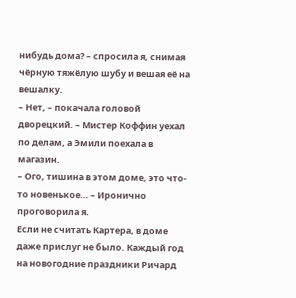нибудь дома? – спросила я, снимая чёрную тяжёлую шубу и вешая её на вешалку.
– Нет, – покачала головой дворецкий. – Мистер Коффин уехал по делам, а Эмили поехала в магазин.
– Ого, тишина в этом доме, это что-то новенькое… – Иронично проговорила я.
Если не считать Картера, в доме даже прислуг не было. Каждый год на новогодние праздники Ричард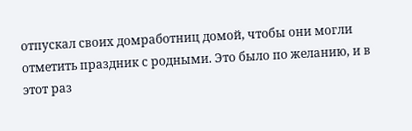отпускал своих домработниц домой, чтобы они могли отметить праздник с родными. Это было по желанию, и в этот раз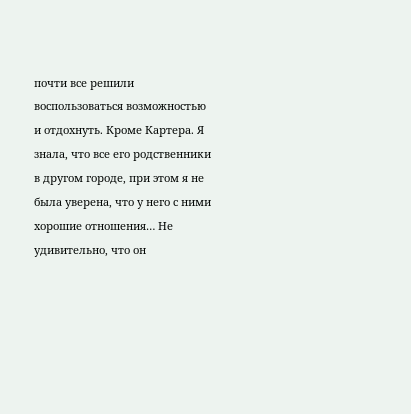почти все решили воспользоваться возможностью и отдохнуть. Кроме Картера. Я знала, что все его родственники в другом городе, при этом я не была уверена, что у него с ними хорошие отношения… Не удивительно, что он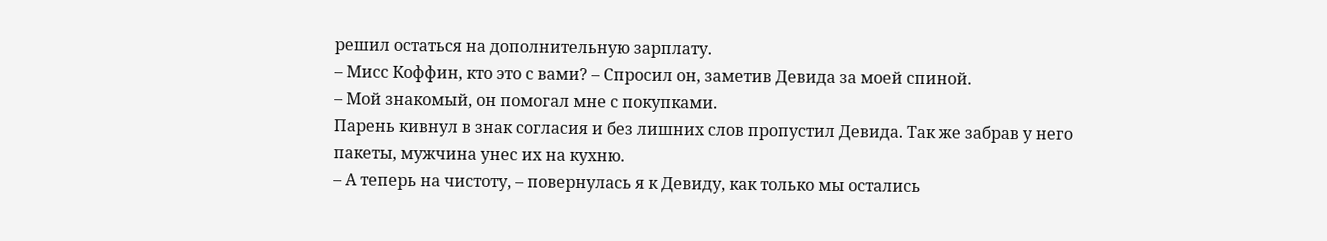решил остаться на дополнительную зарплату.
– Мисс Коффин, кто это с вами? – Спросил он, заметив Девида за моей спиной.
– Мой знакомый, он помогал мне с покупками.
Парень кивнул в знак согласия и без лишних слов пропустил Девида. Так же забрав у него пакеты, мужчина унес их на кухню.
– А теперь на чистоту, – повернулась я к Девиду, как только мы остались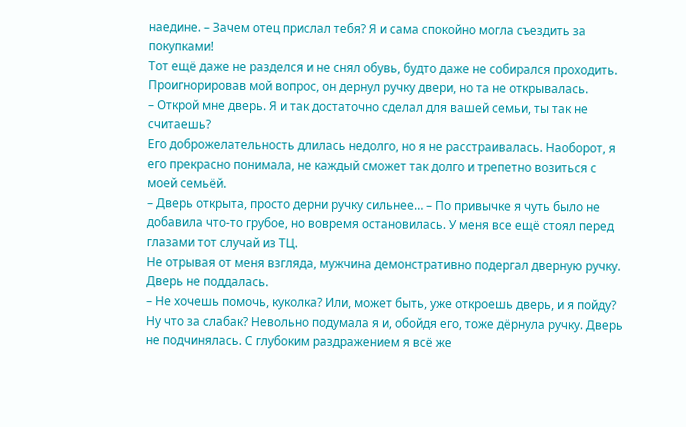наедине. – Зачем отец прислал тебя? Я и сама спокойно могла съездить за покупками!
Тот ещё даже не разделся и не снял обувь, будто даже не собирался проходить. Проигнорировав мой вопрос, он дернул ручку двери, но та не открывалась.
– Открой мне дверь. Я и так достаточно сделал для вашей семьи, ты так не считаешь?
Его доброжелательность длилась недолго, но я не расстраивалась. Наоборот, я его прекрасно понимала, не каждый сможет так долго и трепетно возиться с моей семьёй.
– Дверь открыта, просто дерни ручку сильнее… – По привычке я чуть было не добавила что-то грубое, но вовремя остановилась. У меня все ещё стоял перед глазами тот случай из ТЦ.
Не отрывая от меня взгляда, мужчина демонстративно подергал дверную ручку. Дверь не поддалась.
– Не хочешь помочь, куколка? Или, может быть, уже откроешь дверь, и я пойду?
Ну что за слабак? Невольно подумала я и, обойдя его, тоже дёрнула ручку. Дверь не подчинялась. С глубоким раздражением я всё же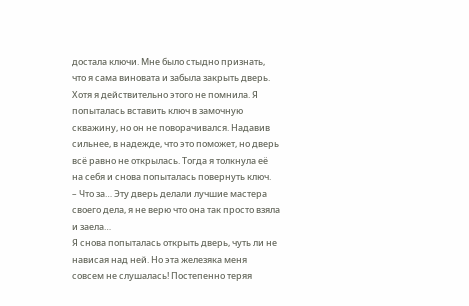достала ключи. Мне было стыдно признать, что я сама виновата и забыла закрыть дверь. Хотя я действительно этого не помнила. Я попыталась вставить ключ в замочную скважину, но он не поворачивался. Надавив сильнее, в надежде, что это поможет, но дверь всё равно не открылась. Тогда я толкнула её на себя и снова попыталась повернуть ключ.
– Что за… Эту дверь делали лучшие мастера своего дела, я не верю что она так просто взяла и заела…
Я снова попыталась открыть дверь, чуть ли не нависая над ней. Но эта железяка меня совсем не слушалась! Постепенно теряя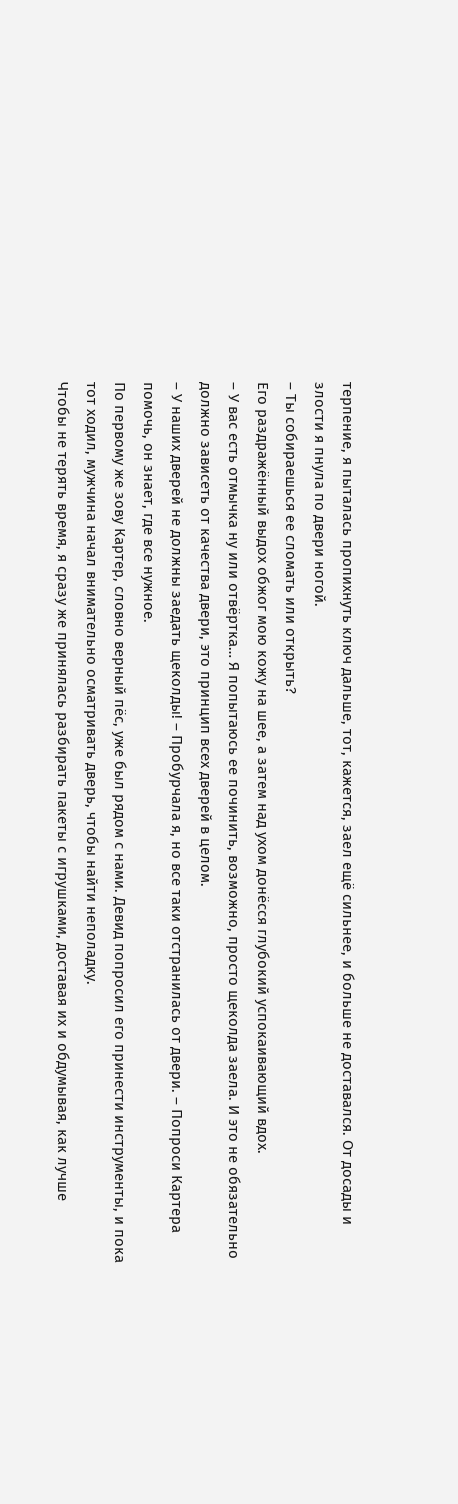терпение, я пыталась пропихнуть ключ дальше, тот, кажется, заел ещё сильнее, и больше не доставался. От досады и злости я пнула по двери ногой.
– Ты собираешься ее сломать или открыть?
Его раздражённый выдох обжог мою кожу на шее, а затем над ухом донёсся глубокий успокаивающий вдох.
– У вас есть отмычка ну или отвёртка… Я попытаюсь ее починить, возможно, просто щеколда заела. И это не обязательно должно зависеть от качества двери, это принцип всех дверей в целом.
– У наших дверей не должны заедать щеколды! – Пробурчала я, но все таки отстранилась от двери. – Попроси Картера помочь, он знает, где все нужное.
По первому же зову Картер, словно верный пёс, уже был рядом с нами. Девид попросил его принести инструменты, и пока тот ходил, мужчина начал внимательно осматривать дверь, чтобы найти неполадку.
Чтобы не терять время, я сразу же принялась разбирать пакеты с игрушками, доставая их и обдумывая, как лучше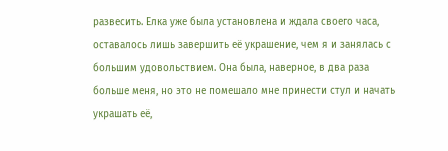развесить. Елка уже была установлена и ждала своего часа, оставалось лишь завершить её украшение, чем я и занялась с большим удовольствием. Она была, наверное, в два раза больше меня, но это не помешало мне принести стул и начать украшать её,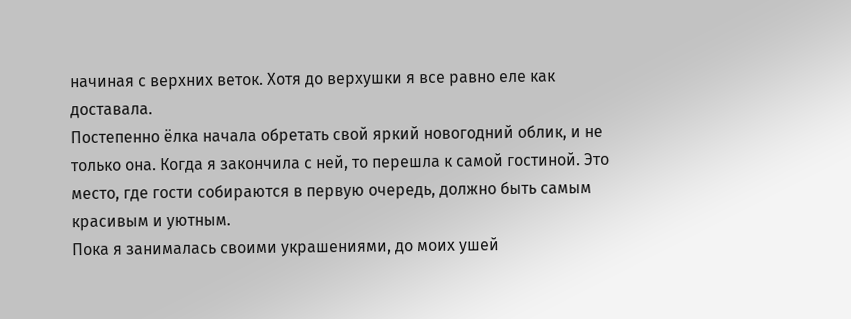начиная с верхних веток. Хотя до верхушки я все равно еле как доставала.
Постепенно ёлка начала обретать свой яркий новогодний облик, и не только она. Когда я закончила с ней, то перешла к самой гостиной. Это место, где гости собираются в первую очередь, должно быть самым красивым и уютным.
Пока я занималась своими украшениями, до моих ушей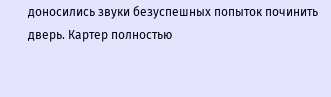доносились звуки безуспешных попыток починить дверь. Картер полностью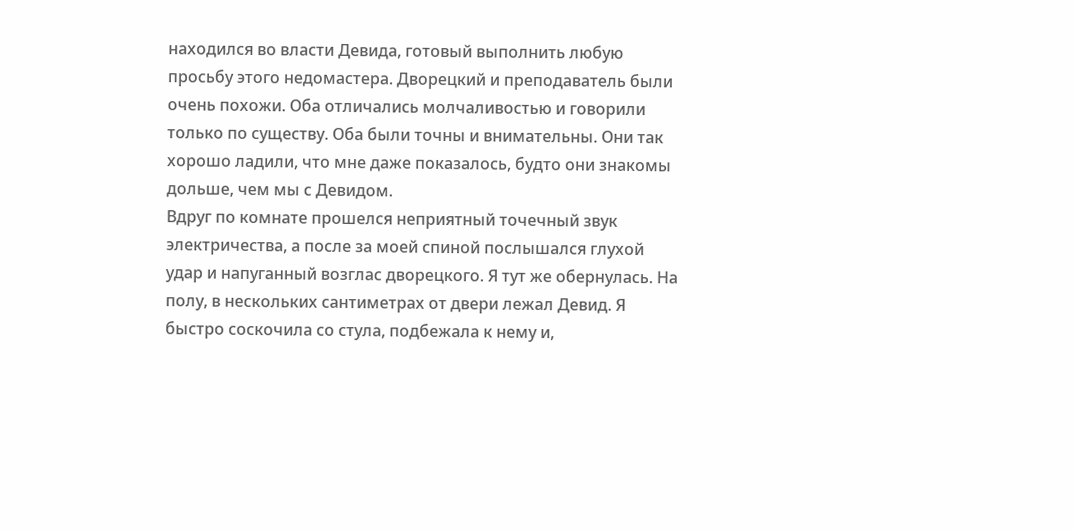находился во власти Девида, готовый выполнить любую просьбу этого недомастера. Дворецкий и преподаватель были очень похожи. Оба отличались молчаливостью и говорили только по существу. Оба были точны и внимательны. Они так хорошо ладили, что мне даже показалось, будто они знакомы дольше, чем мы с Девидом.
Вдруг по комнате прошелся неприятный точечный звук электричества, а после за моей спиной послышался глухой удар и напуганный возглас дворецкого. Я тут же обернулась. На полу, в нескольких сантиметрах от двери лежал Девид. Я быстро соскочила со стула, подбежала к нему и,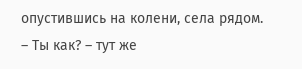опустившись на колени, села рядом.
– Ты как? – тут же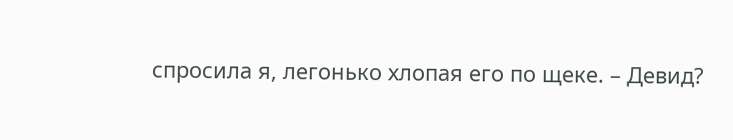спросила я, легонько хлопая его по щеке. – Девид?